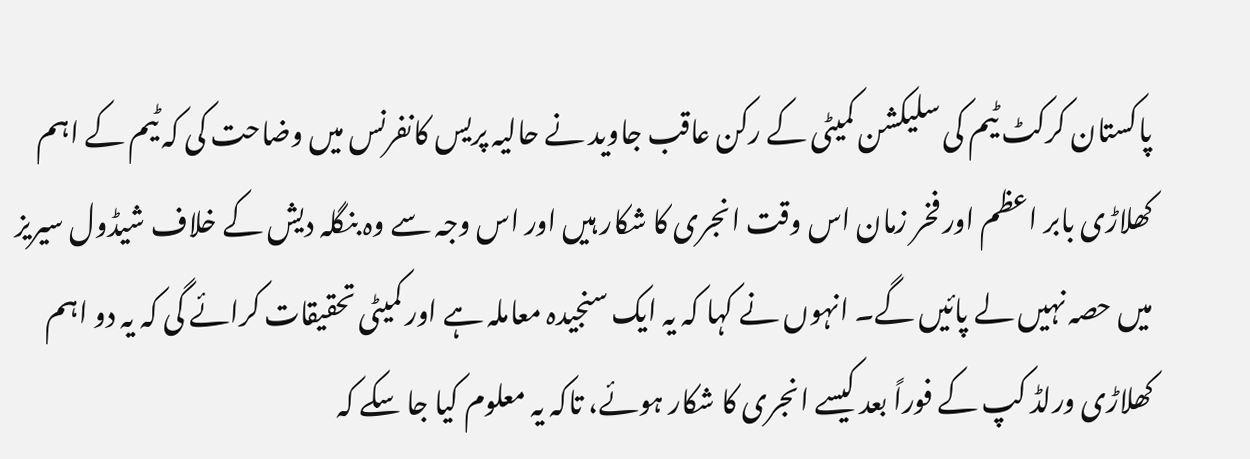پاکستان کرکٹ ٹیم کی سلیکشن کمیٹی کے رکن عاقب جاوید نے حالیہ پریس کانفرنس میں وضاحت کی کہ ٹیم کے اہم کھلاڑی بابر اعظم اور فخر زمان اس وقت انجری کا شکار ہیں اور اس وجہ سے وہ بنگلہ دیش کے خلاف شیڈول سیریز میں حصہ نہیں لے پائیں گے۔ انہوں نے کہا کہ یہ ایک سنجیدہ معاملہ ہے اور کمیٹی تحقیقات کرائے گی کہ یہ دو اہم کھلاڑی ورلڈ کپ کے فوراً بعد کیسے انجری کا شکار ہوئے، تاکہ یہ معلوم کیا جا سکے کہ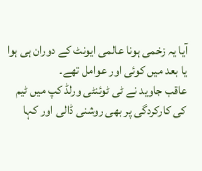آیا یہ زخمی ہونا عالمی ایونٹ کے دوران ہی ہوا یا بعد میں کوئی اور عوامل تھے۔
عاقب جاوید نے ٹی ٹوئنٹی ورلڈ کپ میں ٹیم کی کارکردگی پر بھی روشنی ڈالی اور کہا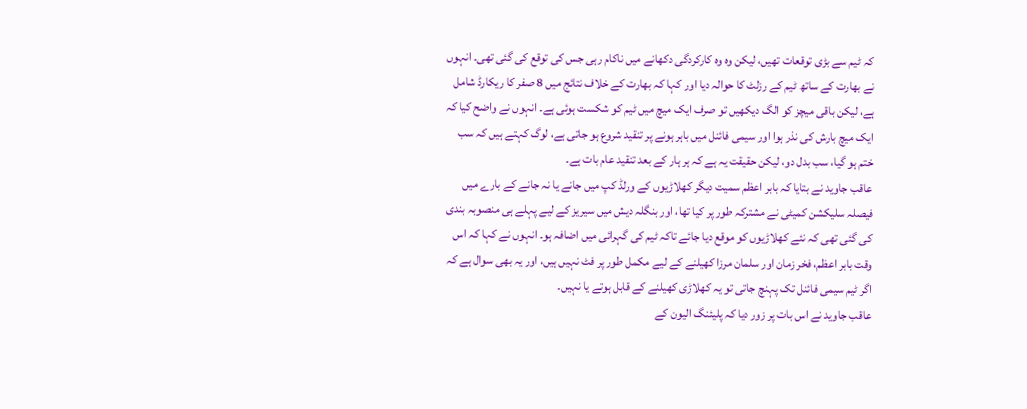کہ ٹیم سے بڑی توقعات تھیں، لیکن وہ وہ کارکردگی دکھانے میں ناکام رہی جس کی توقع کی گئی تھی۔ انہوں نے بھارت کے ساتھ ٹیم کے رزلٹ کا حوالہ دیا اور کہا کہ بھارت کے خلاف نتائج میں 8 صفر کا ریکارڈ شامل ہے، لیکن باقی میچز کو الگ دیکھیں تو صرف ایک میچ میں ٹیم کو شکست ہوئی ہے۔ انہوں نے واضح کیا کہ ایک میچ بارش کی نذر ہوا اور سیمی فائنل میں باہر ہونے پر تنقید شروع ہو جاتی ہے، لوگ کہتے ہیں کہ سب ختم ہو گیا، سب بدل دو، لیکن حقیقت یہ ہے کہ ہر ہار کے بعد تنقید عام بات ہے۔
عاقب جاوید نے بتایا کہ بابر اعظم سمیت دیگر کھلاڑیوں کے ورلڈ کپ میں جانے یا نہ جانے کے بارے میں فیصلہ سلیکشن کمیٹی نے مشترکہ طور پر کیا تھا، اور بنگلہ دیش میں سیریز کے لیے پہلے ہی منصوبہ بندی کی گئی تھی کہ نئے کھلاڑیوں کو موقع دیا جائے تاکہ ٹیم کی گہرائی میں اضافہ ہو۔ انہوں نے کہا کہ اس وقت بابر اعظم، فخر زمان اور سلمان مرزا کھیلنے کے لیے مکمل طور پر فٹ نہیں ہیں، اور یہ بھی سوال ہے کہ اگر ٹیم سیمی فائنل تک پہنچ جاتی تو یہ کھلاڑی کھیلنے کے قابل ہوتے یا نہیں۔
عاقب جاوید نے اس بات پر زور دیا کہ پلیئنگ الیون کے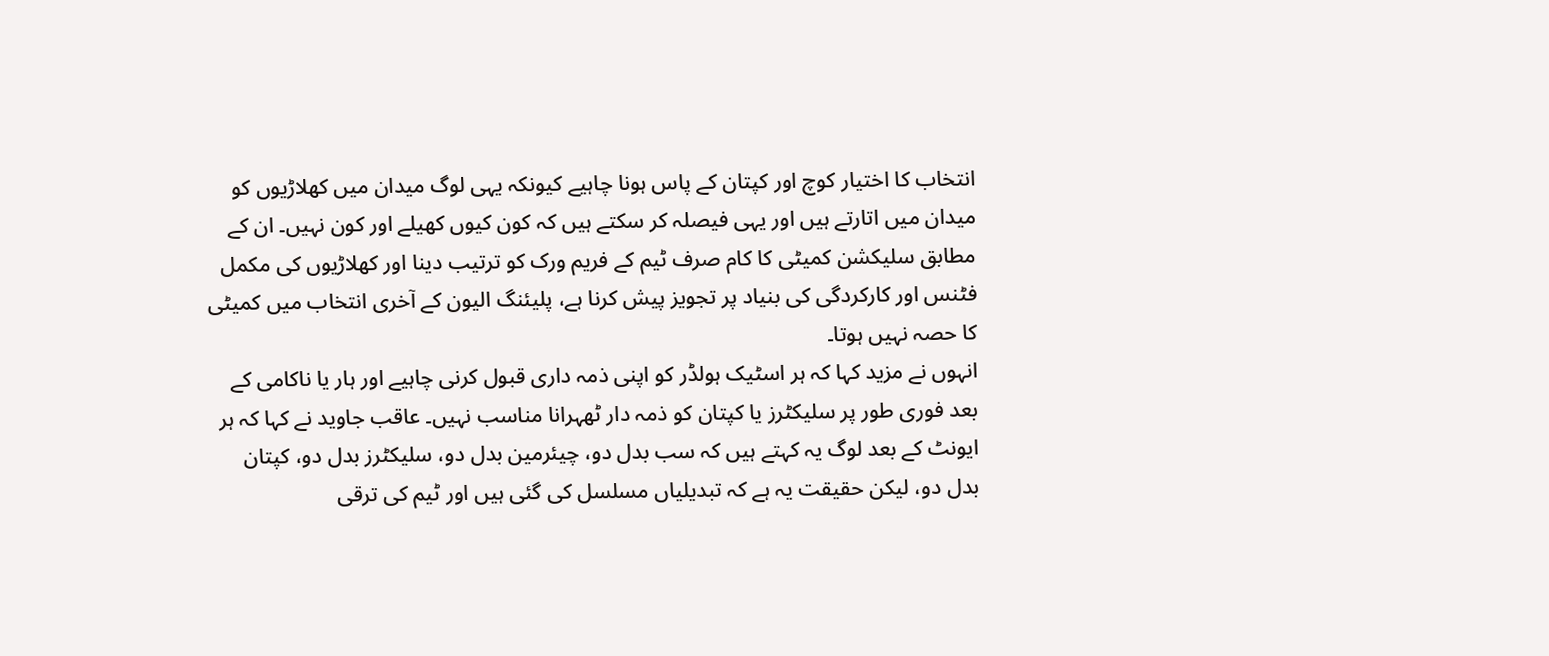انتخاب کا اختیار کوچ اور کپتان کے پاس ہونا چاہیے کیونکہ یہی لوگ میدان میں کھلاڑیوں کو میدان میں اتارتے ہیں اور یہی فیصلہ کر سکتے ہیں کہ کون کیوں کھیلے اور کون نہیں۔ ان کے مطابق سلیکشن کمیٹی کا کام صرف ٹیم کے فریم ورک کو ترتیب دینا اور کھلاڑیوں کی مکمل فٹنس اور کارکردگی کی بنیاد پر تجویز پیش کرنا ہے، پلیئنگ الیون کے آخری انتخاب میں کمیٹی کا حصہ نہیں ہوتا۔
انہوں نے مزید کہا کہ ہر اسٹیک ہولڈر کو اپنی ذمہ داری قبول کرنی چاہیے اور ہار یا ناکامی کے بعد فوری طور پر سلیکٹرز یا کپتان کو ذمہ دار ٹھہرانا مناسب نہیں۔ عاقب جاوید نے کہا کہ ہر ایونٹ کے بعد لوگ یہ کہتے ہیں کہ سب بدل دو، چیئرمین بدل دو، سلیکٹرز بدل دو، کپتان بدل دو، لیکن حقیقت یہ ہے کہ تبدیلیاں مسلسل کی گئی ہیں اور ٹیم کی ترقی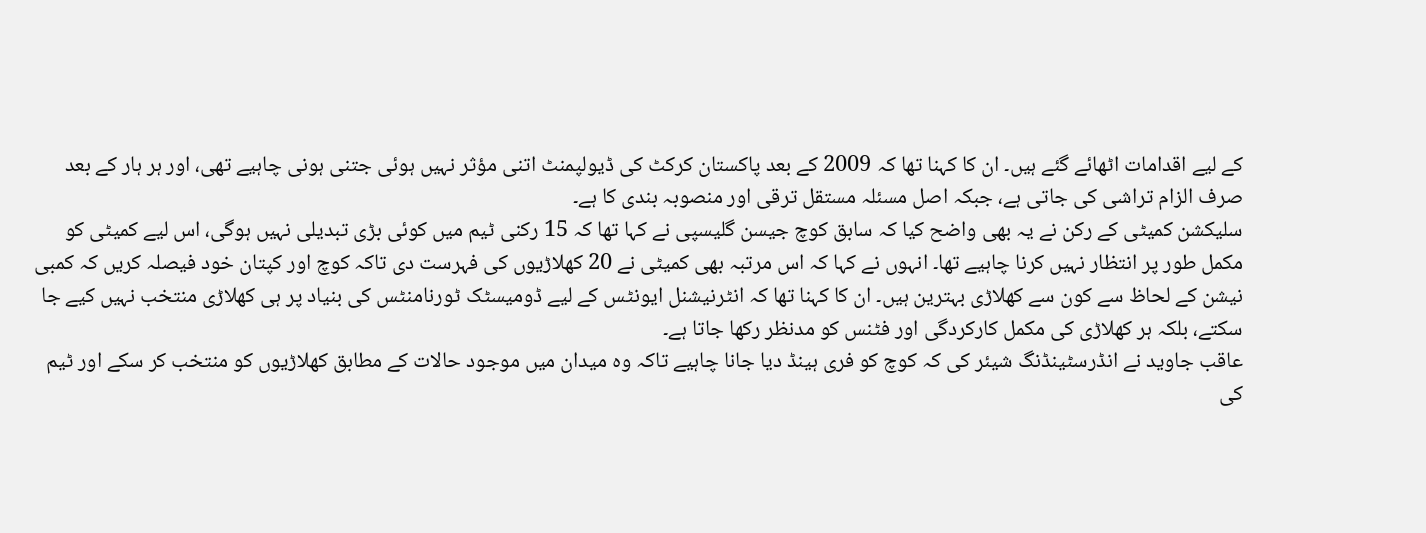کے لیے اقدامات اٹھائے گئے ہیں۔ ان کا کہنا تھا کہ 2009 کے بعد پاکستان کرکٹ کی ڈیولپمنٹ اتنی مؤثر نہیں ہوئی جتنی ہونی چاہیے تھی، اور ہر ہار کے بعد صرف الزام تراشی کی جاتی ہے، جبکہ اصل مسئلہ مستقل ترقی اور منصوبہ بندی کا ہے۔
سلیکشن کمیٹی کے رکن نے یہ بھی واضح کیا کہ سابق کوچ جیسن گلیسپی نے کہا تھا کہ 15 رکنی ٹیم میں کوئی بڑی تبدیلی نہیں ہوگی، اس لیے کمیٹی کو مکمل طور پر انتظار نہیں کرنا چاہیے تھا۔ انہوں نے کہا کہ اس مرتبہ بھی کمیٹی نے 20 کھلاڑیوں کی فہرست دی تاکہ کوچ اور کپتان خود فیصلہ کریں کہ کمبی نیشن کے لحاظ سے کون سے کھلاڑی بہترین ہیں۔ ان کا کہنا تھا کہ انٹرنیشنل ایونٹس کے لیے ڈومیسٹک ٹورنامنٹس کی بنیاد پر ہی کھلاڑی منتخب نہیں کیے جا سکتے، بلکہ ہر کھلاڑی کی مکمل کارکردگی اور فٹنس کو مدنظر رکھا جاتا ہے۔
عاقب جاوید نے انڈرسٹینڈنگ شیئر کی کہ کوچ کو فری ہینڈ دیا جانا چاہیے تاکہ وہ میدان میں موجود حالات کے مطابق کھلاڑیوں کو منتخب کر سکے اور ٹیم کی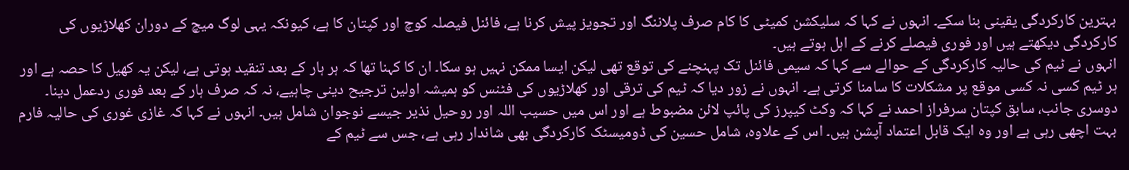بہترین کارکردگی یقینی بنا سکے۔ انہوں نے کہا کہ سلیکشن کمیٹی کا کام صرف پلاننگ اور تجویز پیش کرنا ہے، فائنل فیصلہ کوچ اور کپتان کا ہے، کیونکہ یہی لوگ میچ کے دوران کھلاڑیوں کی کارکردگی دیکھتے ہیں اور فوری فیصلے کرنے کے اہل ہوتے ہیں۔
انہوں نے ٹیم کی حالیہ کارکردگی کے حوالے سے کہا کہ سیمی فائنل تک پہنچنے کی توقع تھی لیکن ایسا ممکن نہیں ہو سکا۔ ان کا کہنا تھا کہ ہر ہار کے بعد تنقید ہوتی ہے، لیکن یہ کھیل کا حصہ ہے اور ہر ٹیم کسی نہ کسی موقع پر مشکلات کا سامنا کرتی ہے۔ انہوں نے زور دیا کہ ٹیم کی ترقی اور کھلاڑیوں کی فٹنس کو ہمیشہ اولین ترجیح دینی چاہیے، نہ کہ صرف ہار کے بعد فوری ردعمل دینا۔
دوسری جانب، سابق کپتان سرفراز احمد نے کہا کہ وکٹ کیپرز کی پائپ لائن مضبوط ہے اور اس میں حسیب اللہ اور روحیل نذیر جیسے نوجوان شامل ہیں۔ انہوں نے کہا کہ غازی غوری کی حالیہ فارم بہت اچھی رہی ہے اور وہ ایک قابل اعتماد آپشن ہیں۔ اس کے علاوہ، شامل حسین کی ڈومیسٹک کارکردگی بھی شاندار رہی ہے، جس سے ٹیم کے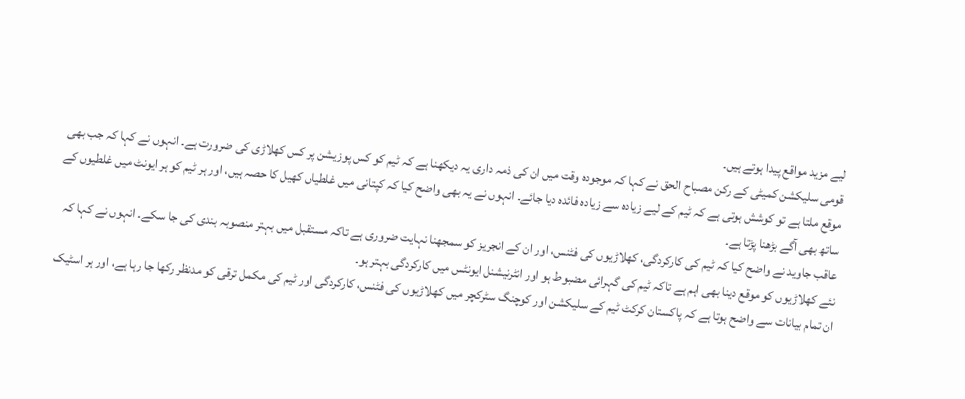لیے مزید مواقع پیدا ہوتے ہیں۔
قومی سلیکشن کمیٹی کے رکن مصباح الحق نے کہا کہ موجودہ وقت میں ان کی ذمہ داری یہ دیکھنا ہے کہ ٹیم کو کس پوزیشن پر کس کھلاڑی کی ضرورت ہے۔ انہوں نے کہا کہ جب بھی موقع ملتا ہے تو کوشش ہوتی ہے کہ ٹیم کے لیے زیادہ سے زیادہ فائدہ دیا جائے۔ انہوں نے یہ بھی واضح کیا کہ کپتانی میں غلطیاں کھیل کا حصہ ہیں، اور ہر ٹیم کو ہر ایونٹ میں غلطیوں کے ساتھ بھی آگے بڑھنا پڑتا ہے۔
عاقب جاوید نے واضح کیا کہ ٹیم کی کارکردگی، کھلاڑیوں کی فٹنس، اور ان کے انجریز کو سمجھنا نہایت ضروری ہے تاکہ مستقبل میں بہتر منصوبہ بندی کی جا سکے۔ انہوں نے کہا کہ نئے کھلاڑیوں کو موقع دینا بھی اہم ہے تاکہ ٹیم کی گہرائی مضبوط ہو اور انٹرنیشنل ایونٹس میں کارکردگی بہتر ہو۔
ان تمام بیانات سے واضح ہوتا ہے کہ پاکستان کرکٹ ٹیم کے سلیکشن اور کوچنگ سٹرکچر میں کھلاڑیوں کی فٹنس، کارکردگی اور ٹیم کی مکمل ترقی کو مدنظر رکھا جا رہا ہے، اور ہر اسٹیک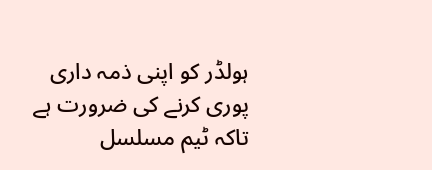ہولڈر کو اپنی ذمہ داری پوری کرنے کی ضرورت ہے تاکہ ٹیم مسلسل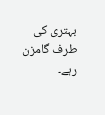بہتری کی طرف گامزن رہے۔